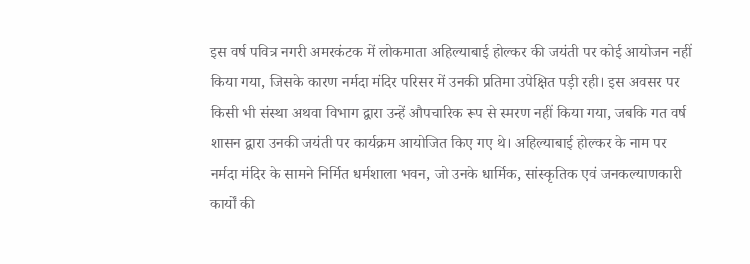इस वर्ष पवित्र नगरी अमरकंटक में लोकमाता अहिल्याबाई होल्कर की जयंती पर कोई आयोजन नहीं किया गया, जिसके कारण नर्मदा मंदिर परिसर में उनकी प्रतिमा उपेक्षित पड़ी रही। इस अवसर पर किसी भी संस्था अथवा विभाग द्वारा उन्हें औपचारिक रूप से स्मरण नहीं किया गया, जबकि गत वर्ष शासन द्वारा उनकी जयंती पर कार्यक्रम आयोजित किए गए थे। अहिल्याबाई होल्कर के नाम पर नर्मदा मंदिर के सामने निर्मित धर्मशाला भवन, जो उनके धार्मिक, सांस्कृतिक एवं जनकल्याणकारी कार्यों की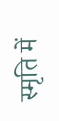स्मृति में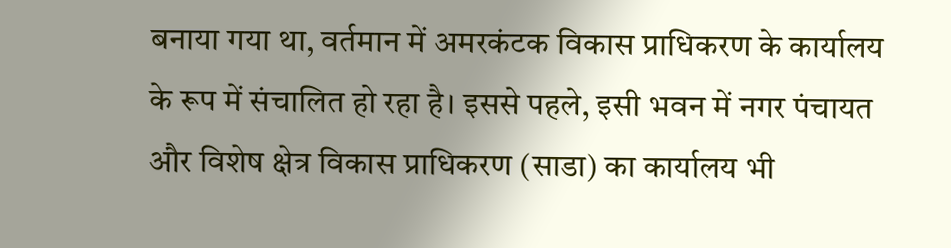बनाया गया था, वर्तमान में अमरकंटक विकास प्राधिकरण के कार्यालय के रूप में संचालित हो रहा है। इससे पहले, इसी भवन में नगर पंचायत और विशेष क्षेत्र विकास प्राधिकरण (साडा) का कार्यालय भी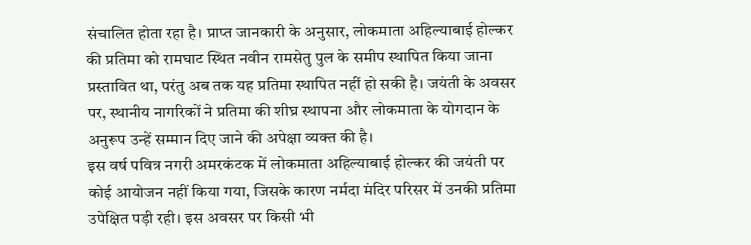संचालित होता रहा है। प्राप्त जानकारी के अनुसार, लोकमाता अहिल्याबाई होल्कर की प्रतिमा को रामघाट स्थित नवीन रामसेतु पुल के समीप स्थापित किया जाना प्रस्तावित था, परंतु अब तक यह प्रतिमा स्थापित नहीं हो सकी है। जयंती के अवसर पर, स्थानीय नागरिकों ने प्रतिमा की शीघ्र स्थापना और लोकमाता के योगदान के अनुरूप उन्हें सम्मान दिए जाने की अपेक्षा व्यक्त की है।
इस वर्ष पवित्र नगरी अमरकंटक में लोकमाता अहिल्याबाई होल्कर की जयंती पर कोई आयोजन नहीं किया गया, जिसके कारण नर्मदा मंदिर परिसर में उनकी प्रतिमा उपेक्षित पड़ी रही। इस अवसर पर किसी भी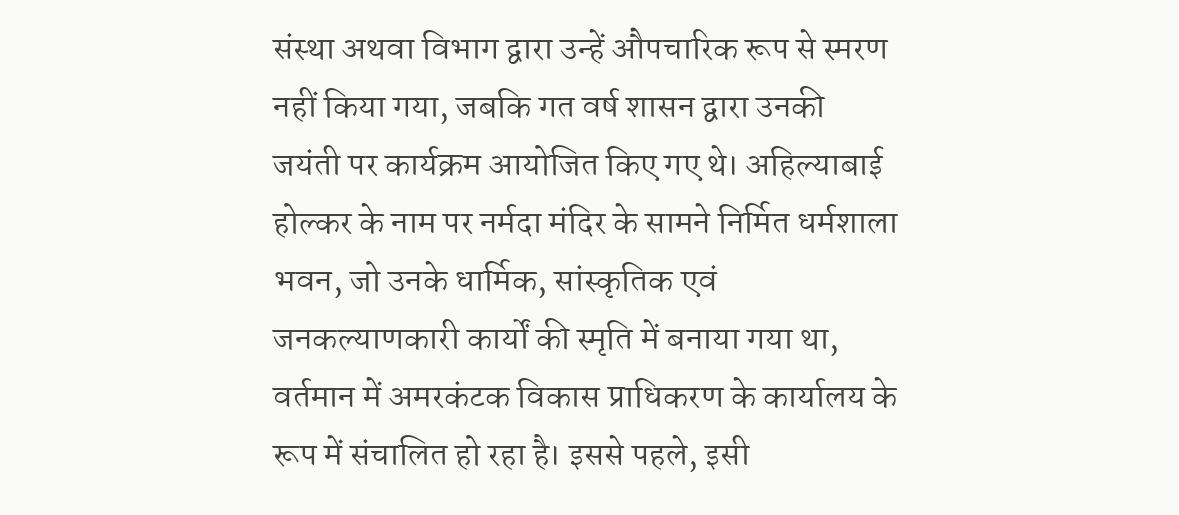संस्था अथवा विभाग द्वारा उन्हें औपचारिक रूप से स्मरण नहीं किया गया, जबकि गत वर्ष शासन द्वारा उनकी जयंती पर कार्यक्रम आयोजित किए गए थे। अहिल्याबाई होल्कर के नाम पर नर्मदा मंदिर के सामने निर्मित धर्मशाला भवन, जो उनके धार्मिक, सांस्कृतिक एवं जनकल्याणकारी कार्यों की स्मृति में बनाया गया था, वर्तमान में अमरकंटक विकास प्राधिकरण के कार्यालय के रूप में संचालित हो रहा है। इससे पहले, इसी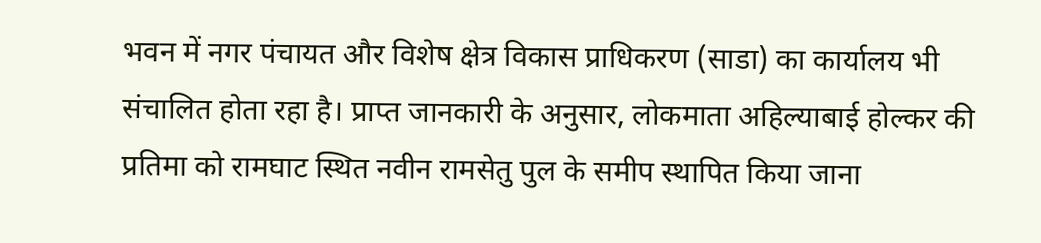भवन में नगर पंचायत और विशेष क्षेत्र विकास प्राधिकरण (साडा) का कार्यालय भी संचालित होता रहा है। प्राप्त जानकारी के अनुसार, लोकमाता अहिल्याबाई होल्कर की प्रतिमा को रामघाट स्थित नवीन रामसेतु पुल के समीप स्थापित किया जाना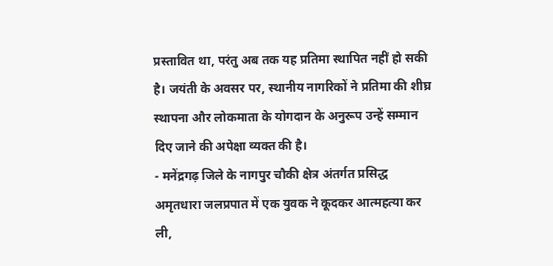प्रस्तावित था, परंतु अब तक यह प्रतिमा स्थापित नहीं हो सकी है। जयंती के अवसर पर, स्थानीय नागरिकों ने प्रतिमा की शीघ्र स्थापना और लोकमाता के योगदान के अनुरूप उन्हें सम्मान दिए जाने की अपेक्षा व्यक्त की है।
- मनेंद्रगढ़ जिले के नागपुर चौकी क्षेत्र अंतर्गत प्रसिद्ध अमृतधारा जलप्रपात में एक युवक ने कूदकर आत्महत्या कर ली,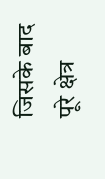जिसके बाद पूरे क्षेत्र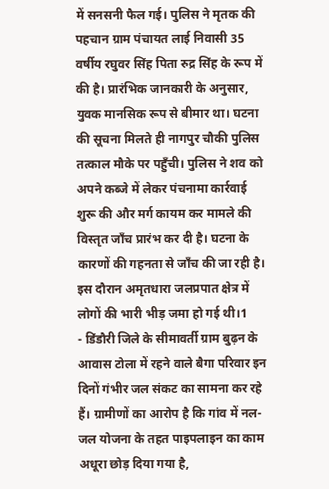में सनसनी फैल गई। पुलिस ने मृतक की पहचान ग्राम पंचायत लाई निवासी 35 वर्षीय रघुवर सिंह पिता रुद्र सिंह के रूप में की है। प्रारंभिक जानकारी के अनुसार, युवक मानसिक रूप से बीमार था। घटना की सूचना मिलते ही नागपुर चौकी पुलिस तत्काल मौके पर पहुँची। पुलिस ने शव को अपने कब्जे में लेकर पंचनामा कार्रवाई शुरू की और मर्ग कायम कर मामले की विस्तृत जाँच प्रारंभ कर दी है। घटना के कारणों की गहनता से जाँच की जा रही है। इस दौरान अमृतधारा जलप्रपात क्षेत्र में लोगों की भारी भीड़ जमा हो गई थी।1
- डिंडौरी जिले के सीमावर्ती ग्राम बुढ़न के आवास टोला में रहने वाले बैगा परिवार इन दिनों गंभीर जल संकट का सामना कर रहे हैं। ग्रामीणों का आरोप है कि गांव में नल-जल योजना के तहत पाइपलाइन का काम अधूरा छोड़ दिया गया है,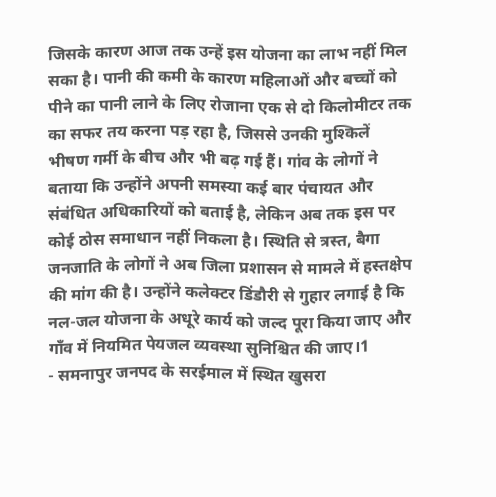जिसके कारण आज तक उन्हें इस योजना का लाभ नहीं मिल सका है। पानी की कमी के कारण महिलाओं और बच्चों को पीने का पानी लाने के लिए रोजाना एक से दो किलोमीटर तक का सफर तय करना पड़ रहा है, जिससे उनकी मुश्किलें भीषण गर्मी के बीच और भी बढ़ गई हैं। गांव के लोगों ने बताया कि उन्होंने अपनी समस्या कई बार पंचायत और संबंधित अधिकारियों को बताई है, लेकिन अब तक इस पर कोई ठोस समाधान नहीं निकला है। स्थिति से त्रस्त, बैगा जनजाति के लोगों ने अब जिला प्रशासन से मामले में हस्तक्षेप की मांग की है। उन्होंने कलेक्टर डिंडौरी से गुहार लगाई है कि नल-जल योजना के अधूरे कार्य को जल्द पूरा किया जाए और गाँव में नियमित पेयजल व्यवस्था सुनिश्चित की जाए।1
- समनापुर जनपद के सरईमाल में स्थित खुसरा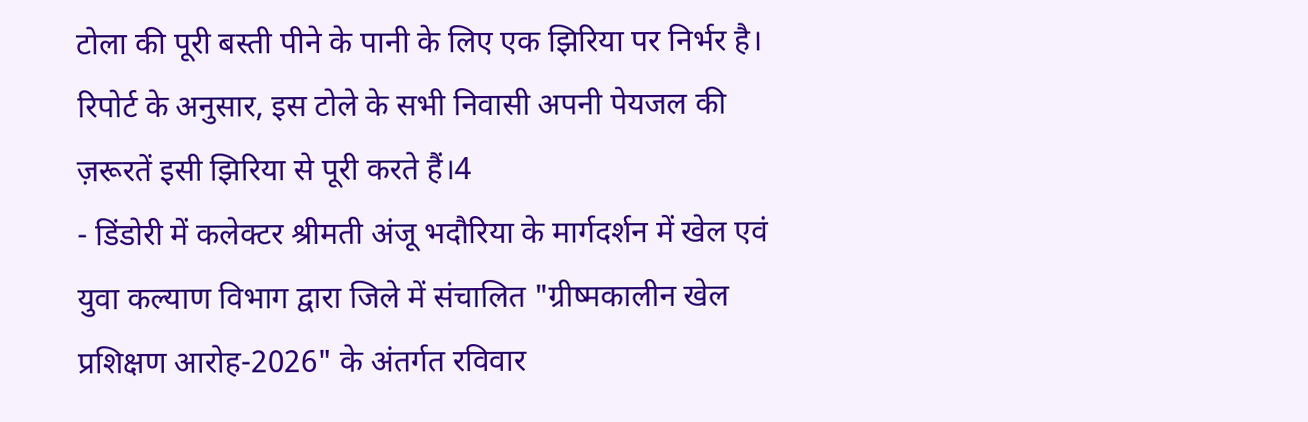टोला की पूरी बस्ती पीने के पानी के लिए एक झिरिया पर निर्भर है। रिपोर्ट के अनुसार, इस टोले के सभी निवासी अपनी पेयजल की ज़रूरतें इसी झिरिया से पूरी करते हैं।4
- डिंडोरी में कलेक्टर श्रीमती अंजू भदौरिया के मार्गदर्शन में खेल एवं युवा कल्याण विभाग द्वारा जिले में संचालित "ग्रीष्मकालीन खेल प्रशिक्षण आरोह-2026" के अंतर्गत रविवार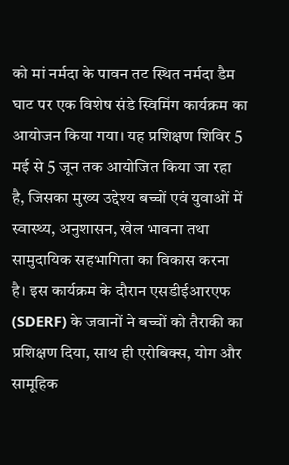को मां नर्मदा के पावन तट स्थित नर्मदा डैम घाट पर एक विशेष संडे स्विमिंग कार्यक्रम का आयोजन किया गया। यह प्रशिक्षण शिविर 5 मई से 5 जून तक आयोजित किया जा रहा है, जिसका मुख्य उद्देश्य बच्चों एवं युवाओं में स्वास्थ्य, अनुशासन, खेल भावना तथा सामुदायिक सहभागिता का विकास करना है। इस कार्यक्रम के दौरान एसडीईआरएफ (SDERF) के जवानों ने बच्चों को तैराकी का प्रशिक्षण दिया, साथ ही एरोबिक्स, योग और सामूहिक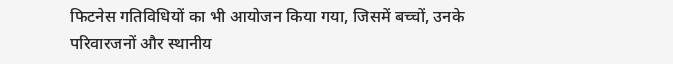फिटनेस गतिविधियों का भी आयोजन किया गया, जिसमें बच्चों, उनके परिवारजनों और स्थानीय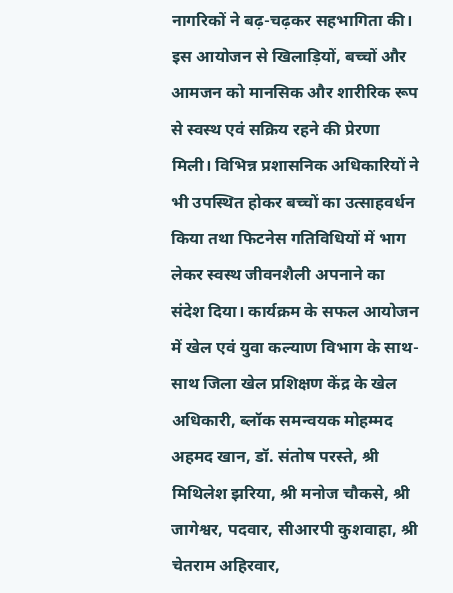नागरिकों ने बढ़-चढ़कर सहभागिता की। इस आयोजन से खिलाड़ियों, बच्चों और आमजन को मानसिक और शारीरिक रूप से स्वस्थ एवं सक्रिय रहने की प्रेरणा मिली। विभिन्न प्रशासनिक अधिकारियों ने भी उपस्थित होकर बच्चों का उत्साहवर्धन किया तथा फिटनेस गतिविधियों में भाग लेकर स्वस्थ जीवनशैली अपनाने का संदेश दिया। कार्यक्रम के सफल आयोजन में खेल एवं युवा कल्याण विभाग के साथ-साथ जिला खेल प्रशिक्षण केंद्र के खेल अधिकारी, ब्लॉक समन्वयक मोहम्मद अहमद खान, डॉ. संतोष परस्ते, श्री मिथिलेश झरिया, श्री मनोज चौकसे, श्री जागेश्वर, पदवार, सीआरपी कुशवाहा, श्री चेतराम अहिरवार,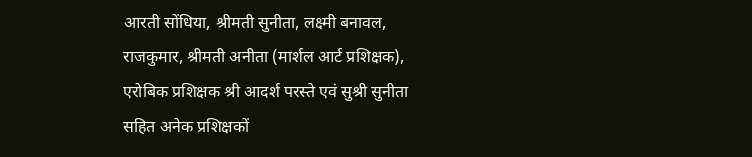आरती सोंधिया, श्रीमती सुनीता, लक्ष्मी बनावल, राजकुमार, श्रीमती अनीता (मार्शल आर्ट प्रशिक्षक), एरोबिक प्रशिक्षक श्री आदर्श परस्ते एवं सुश्री सुनीता सहित अनेक प्रशिक्षकों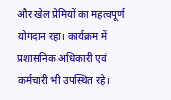और खेल प्रेमियों का महत्वपूर्ण योगदान रहा। कार्यक्रम में प्रशासनिक अधिकारी एवं कर्मचारी भी उपस्थित रहे।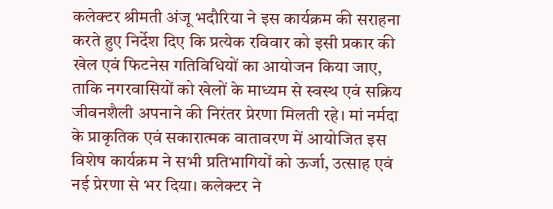कलेक्टर श्रीमती अंजू भदौरिया ने इस कार्यक्रम की सराहना करते हुए निर्देश दिए कि प्रत्येक रविवार को इसी प्रकार की खेल एवं फिटनेस गतिविधियों का आयोजन किया जाए, ताकि नगरवासियों को खेलों के माध्यम से स्वस्थ एवं सक्रिय जीवनशैली अपनाने की निरंतर प्रेरणा मिलती रहे। मां नर्मदा के प्राकृतिक एवं सकारात्मक वातावरण में आयोजित इस विशेष कार्यक्रम ने सभी प्रतिभागियों को ऊर्जा, उत्साह एवं नई प्रेरणा से भर दिया। कलेक्टर ने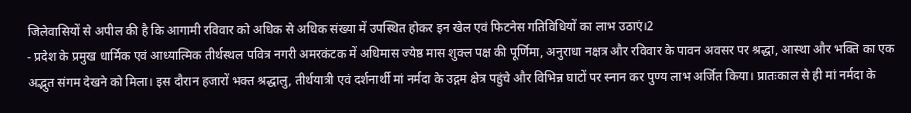जिलेवासियों से अपील की है कि आगामी रविवार को अधिक से अधिक संख्या में उपस्थित होकर इन खेल एवं फिटनेस गतिविधियों का लाभ उठाएं।2
- प्रदेश के प्रमुख धार्मिक एवं आध्यात्मिक तीर्थस्थल पवित्र नगरी अमरकंटक में अधिमास ज्येष्ठ मास शुक्ल पक्ष की पूर्णिमा, अनुराधा नक्षत्र और रविवार के पावन अवसर पर श्रद्धा, आस्था और भक्ति का एक अद्भुत संगम देखने को मिला। इस दौरान हजारों भक्त श्रद्धालु, तीर्थयात्री एवं दर्शनार्थी मां नर्मदा के उद्गम क्षेत्र पहुंचे और विभिन्न घाटों पर स्नान कर पुण्य लाभ अर्जित किया। प्रातःकाल से ही मां नर्मदा के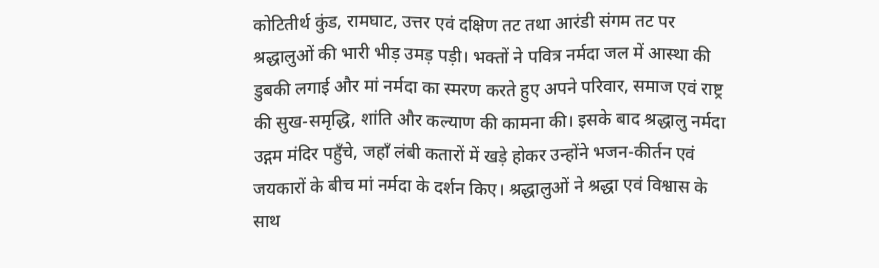कोटितीर्थ कुंड, रामघाट, उत्तर एवं दक्षिण तट तथा आरंडी संगम तट पर श्रद्धालुओं की भारी भीड़ उमड़ पड़ी। भक्तों ने पवित्र नर्मदा जल में आस्था की डुबकी लगाई और मां नर्मदा का स्मरण करते हुए अपने परिवार, समाज एवं राष्ट्र की सुख-समृद्धि, शांति और कल्याण की कामना की। इसके बाद श्रद्धालु नर्मदा उद्गम मंदिर पहुँचे, जहाँ लंबी कतारों में खड़े होकर उन्होंने भजन-कीर्तन एवं जयकारों के बीच मां नर्मदा के दर्शन किए। श्रद्धालुओं ने श्रद्धा एवं विश्वास के साथ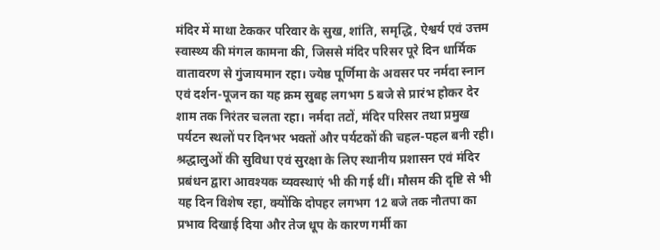मंदिर में माथा टेककर परिवार के सुख, शांति, समृद्धि, ऐश्वर्य एवं उत्तम स्वास्थ्य की मंगल कामना की, जिससे मंदिर परिसर पूरे दिन धार्मिक वातावरण से गुंजायमान रहा। ज्येष्ठ पूर्णिमा के अवसर पर नर्मदा स्नान एवं दर्शन-पूजन का यह क्रम सुबह लगभग 5 बजे से प्रारंभ होकर देर शाम तक निरंतर चलता रहा। नर्मदा तटों, मंदिर परिसर तथा प्रमुख पर्यटन स्थलों पर दिनभर भक्तों और पर्यटकों की चहल-पहल बनी रही। श्रद्धालुओं की सुविधा एवं सुरक्षा के लिए स्थानीय प्रशासन एवं मंदिर प्रबंधन द्वारा आवश्यक व्यवस्थाएं भी की गई थीं। मौसम की दृष्टि से भी यह दिन विशेष रहा, क्योंकि दोपहर लगभग 12 बजे तक नौतपा का प्रभाव दिखाई दिया और तेज धूप के कारण गर्मी का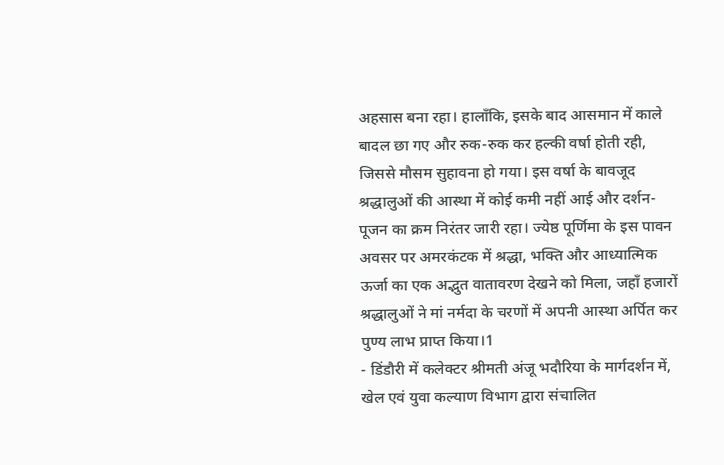अहसास बना रहा। हालाँकि, इसके बाद आसमान में काले बादल छा गए और रुक-रुक कर हल्की वर्षा होती रही, जिससे मौसम सुहावना हो गया। इस वर्षा के बावजूद श्रद्धालुओं की आस्था में कोई कमी नहीं आई और दर्शन-पूजन का क्रम निरंतर जारी रहा। ज्येष्ठ पूर्णिमा के इस पावन अवसर पर अमरकंटक में श्रद्धा, भक्ति और आध्यात्मिक ऊर्जा का एक अद्भुत वातावरण देखने को मिला, जहाँ हजारों श्रद्धालुओं ने मां नर्मदा के चरणों में अपनी आस्था अर्पित कर पुण्य लाभ प्राप्त किया।1
- डिंडौरी में कलेक्टर श्रीमती अंजू भदौरिया के मार्गदर्शन में, खेल एवं युवा कल्याण विभाग द्वारा संचालित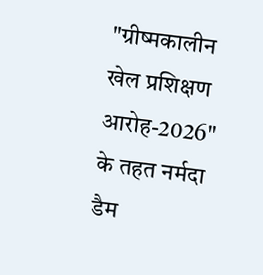"ग्रीष्मकालीन खेल प्रशिक्षण आरोह-2026" के तहत नर्मदा डैम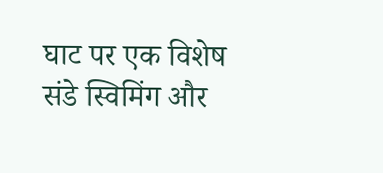घाट पर एक विशेष संडे स्विमिंग और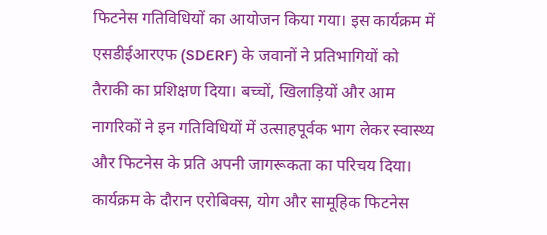फिटनेस गतिविधियों का आयोजन किया गया। इस कार्यक्रम में एसडीईआरएफ (SDERF) के जवानों ने प्रतिभागियों को तैराकी का प्रशिक्षण दिया। बच्चों, खिलाड़ियों और आम नागरिकों ने इन गतिविधियों में उत्साहपूर्वक भाग लेकर स्वास्थ्य और फिटनेस के प्रति अपनी जागरूकता का परिचय दिया। कार्यक्रम के दौरान एरोबिक्स, योग और सामूहिक फिटनेस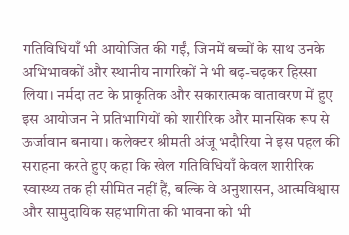गतिविधियाँ भी आयोजित की गईं, जिनमें बच्चों के साथ उनके अभिभावकों और स्थानीय नागरिकों ने भी बढ़-चढ़कर हिस्सा लिया। नर्मदा तट के प्राकृतिक और सकारात्मक वातावरण में हुए इस आयोजन ने प्रतिभागियों को शारीरिक और मानसिक रूप से ऊर्जावान बनाया। कलेक्टर श्रीमती अंजू भदौरिया ने इस पहल की सराहना करते हुए कहा कि खेल गतिविधियाँ केवल शारीरिक स्वास्थ्य तक ही सीमित नहीं हैं, बल्कि वे अनुशासन, आत्मविश्वास और सामुदायिक सहभागिता की भावना को भी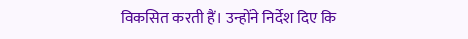विकसित करती हैं। उन्होंने निर्देश दिए कि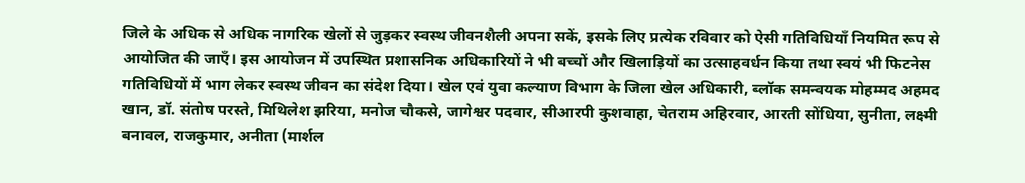जिले के अधिक से अधिक नागरिक खेलों से जुड़कर स्वस्थ जीवनशैली अपना सकें, इसके लिए प्रत्येक रविवार को ऐसी गतिविधियाँ नियमित रूप से आयोजित की जाएँ। इस आयोजन में उपस्थित प्रशासनिक अधिकारियों ने भी बच्चों और खिलाड़ियों का उत्साहवर्धन किया तथा स्वयं भी फिटनेस गतिविधियों में भाग लेकर स्वस्थ जीवन का संदेश दिया। खेल एवं युवा कल्याण विभाग के जिला खेल अधिकारी, ब्लॉक समन्वयक मोहम्मद अहमद खान, डॉ. संतोष परस्ते, मिथिलेश झरिया, मनोज चौकसे, जागेश्वर पदवार, सीआरपी कुशवाहा, चेतराम अहिरवार, आरती सोंधिया, सुनीता, लक्ष्मी बनावल, राजकुमार, अनीता (मार्शल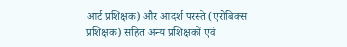आर्ट प्रशिक्षक) और आदर्श परस्ते (एरोबिक्स प्रशिक्षक) सहित अन्य प्रशिक्षकों एवं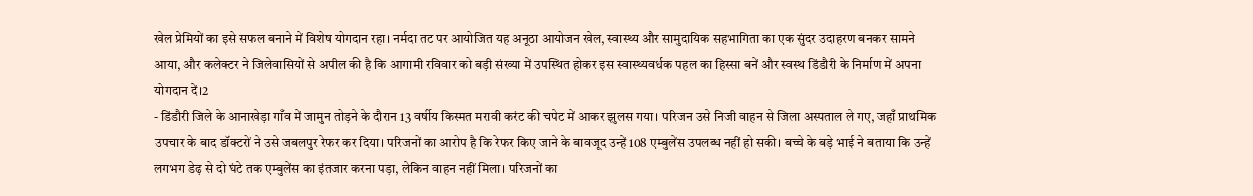खेल प्रेमियों का इसे सफल बनाने में विशेष योगदान रहा। नर्मदा तट पर आयोजित यह अनूठा आयोजन खेल, स्वास्थ्य और सामुदायिक सहभागिता का एक सुंदर उदाहरण बनकर सामने आया, और कलेक्टर ने जिलेवासियों से अपील की है कि आगामी रविवार को बड़ी संख्या में उपस्थित होकर इस स्वास्थ्यवर्धक पहल का हिस्सा बनें और स्वस्थ डिंडौरी के निर्माण में अपना योगदान दें।2
- डिंडौरी जिले के आनाखेड़ा गाँव में जामुन तोड़ने के दौरान 13 वर्षीय किस्मत मरावी करंट की चपेट में आकर झुलस गया। परिजन उसे निजी वाहन से जिला अस्पताल ले गए, जहाँ प्राथमिक उपचार के बाद डॉक्टरों ने उसे जबलपुर रेफर कर दिया। परिजनों का आरोप है कि रेफर किए जाने के बावजूद उन्हें 108 एम्बुलेंस उपलब्ध नहीं हो सकी। बच्चे के बड़े भाई ने बताया कि उन्हें लगभग डेढ़ से दो घंटे तक एम्बुलेंस का इंतजार करना पड़ा, लेकिन वाहन नहीं मिला। परिजनों का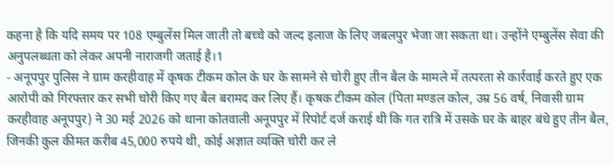कहना है कि यदि समय पर 108 एम्बुलेंस मिल जाती तो बच्चे को जल्द इलाज के लिए जबलपुर भेजा जा सकता था। उन्होंने एम्बुलेंस सेवा की अनुपलब्धता को लेकर अपनी नाराजगी जताई है।1
- अनूपपुर पुलिस ने ग्राम करहीवाह में कृषक टीकम कोल के घर के सामने से चोरी हुए तीन बैल के मामले में तत्परता से कार्रवाई करते हुए एक आरोपी को गिरफ्तार कर सभी चोरी किए गए बैल बरामद कर लिए हैं। कृषक टीकम कोल (पिता मण्डल कोल, उम्र 56 वर्ष, निवासी ग्राम करहीवाह अनूपपुर) ने 30 मई 2026 को थाना कोतवाली अनूपपुर में रिपोर्ट दर्ज कराई थी कि गत रात्रि में उसके घर के बाहर बंधे हुए तीन बैल, जिनकी कुल कीमत करीब 45,000 रुपये थी, कोई अज्ञात व्यक्ति चोरी कर ले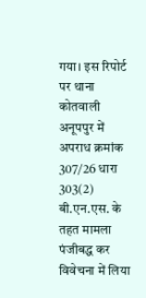गया। इस रिपोर्ट पर थाना कोतवाली अनूपपुर में अपराध क्रमांक 307/26 धारा 303(2) बी.एन.एस. के तहत मामला पंजीबद्ध कर विवेचना में लिया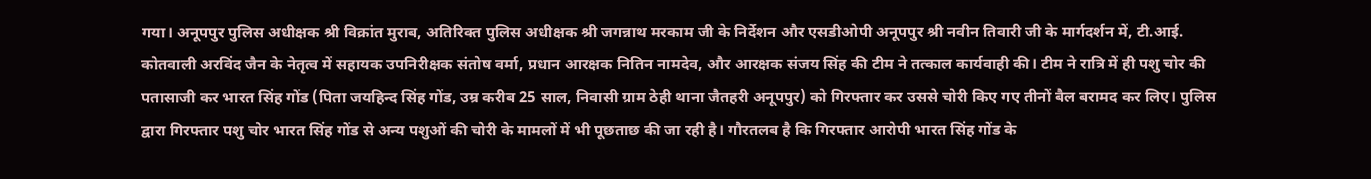गया। अनूपपुर पुलिस अधीक्षक श्री विक्रांत मुराब, अतिरिक्त पुलिस अधीक्षक श्री जगन्नाथ मरकाम जी के निर्देशन और एसडीओपी अनूपपुर श्री नवीन तिवारी जी के मार्गदर्शन में, टी.आई. कोतवाली अरविंद जैन के नेतृत्व में सहायक उपनिरीक्षक संतोष वर्मा, प्रधान आरक्षक नितिन नामदेव, और आरक्षक संजय सिंह की टीम ने तत्काल कार्यवाही की। टीम ने रात्रि में ही पशु चोर की पतासाजी कर भारत सिंह गोंड (पिता जयहिन्द सिंह गोंड, उम्र करीब 25 साल, निवासी ग्राम ठेही थाना जैतहरी अनूपपुर) को गिरफ्तार कर उससे चोरी किए गए तीनों बैल बरामद कर लिए। पुलिस द्वारा गिरफ्तार पशु चोर भारत सिंह गोंड से अन्य पशुओं की चोरी के मामलों में भी पूछताछ की जा रही है। गौरतलब है कि गिरफ्तार आरोपी भारत सिंह गोंड के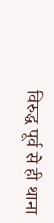विरुद्ध पूर्व से ही थाना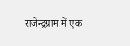राजेन्द्रग्राम में एक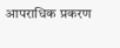आपराधिक प्रकरण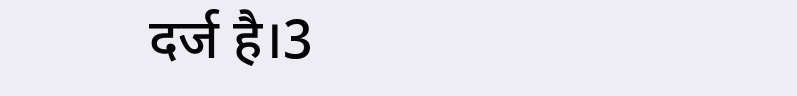दर्ज है।3